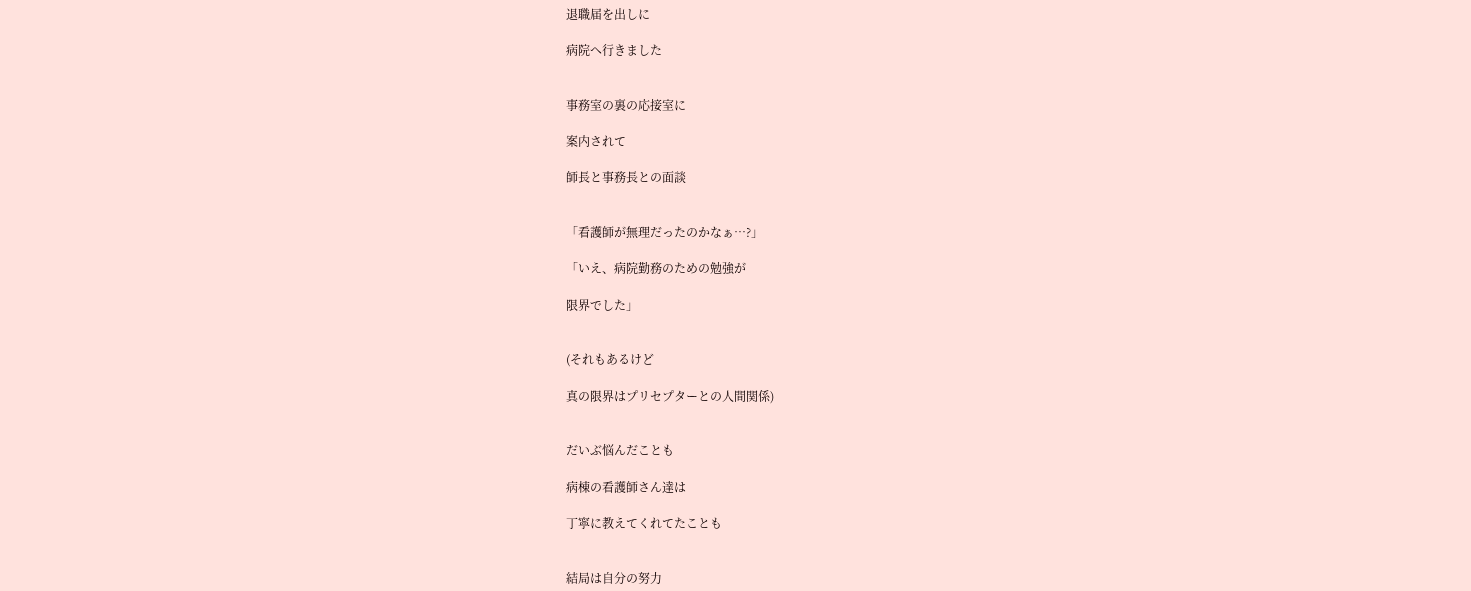退職届を出しに

病院へ行きました


事務室の裏の応接室に

案内されて

師長と事務長との面談


「看護師が無理だったのかなぁ…?」

「いえ、病院勤務のための勉強が

限界でした」


(それもあるけど

真の限界はプリセプターとの人間関係)


だいぶ悩んだことも

病棟の看護師さん達は

丁寧に教えてくれてたことも


結局は自分の努力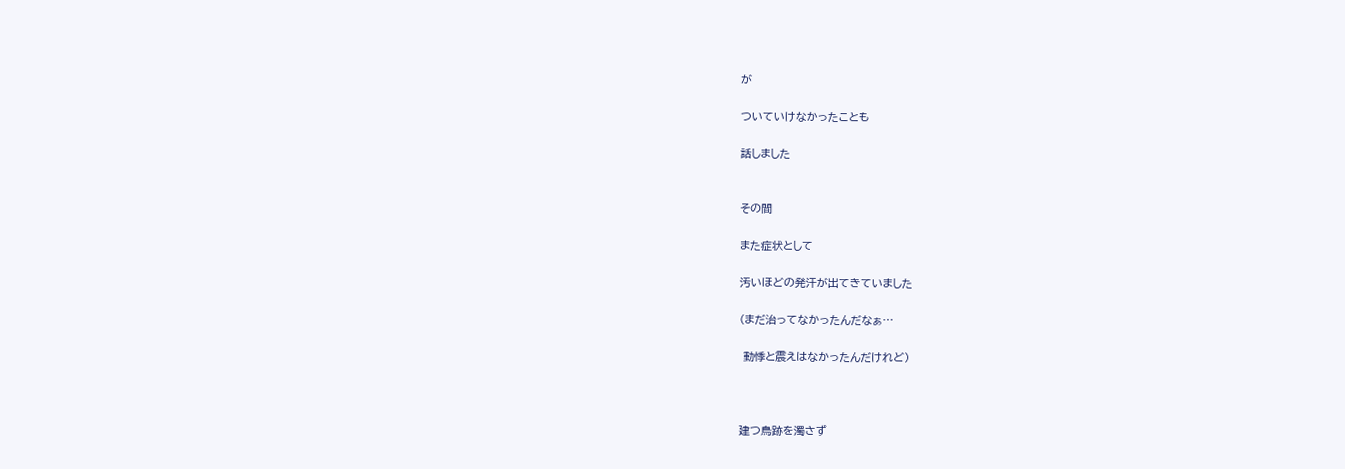が

ついていけなかったことも

話しました


その間

また症状として

汚いほどの発汗が出てきていました

(まだ治ってなかったんだなぁ…

 動悸と震えはなかったんだけれど)



建つ鳥跡を濁さず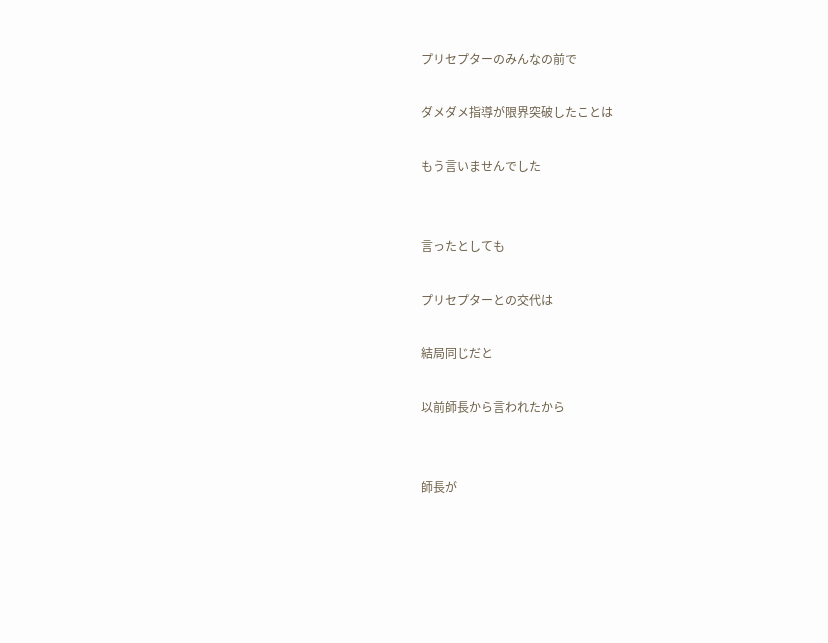プリセプターのみんなの前で

ダメダメ指導が限界突破したことは

もう言いませんでした


言ったとしても

プリセプターとの交代は

結局同じだと

以前師長から言われたから


師長が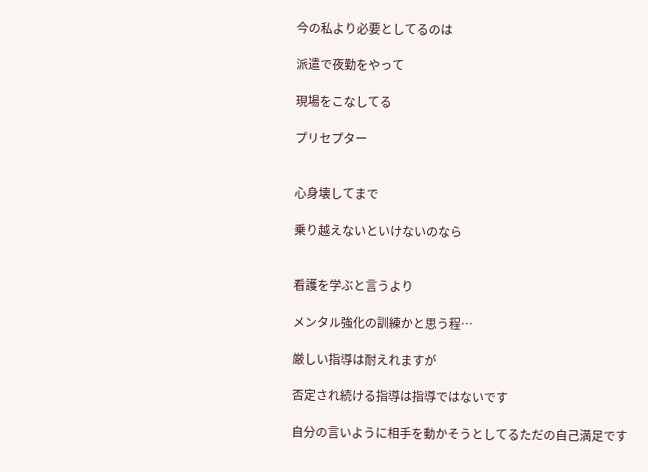今の私より必要としてるのは

派遣で夜勤をやって

現場をこなしてる

プリセプター


心身壊してまで

乗り越えないといけないのなら


看護を学ぶと言うより

メンタル強化の訓練かと思う程…

厳しい指導は耐えれますが

否定され続ける指導は指導ではないです

自分の言いように相手を動かそうとしてるただの自己満足です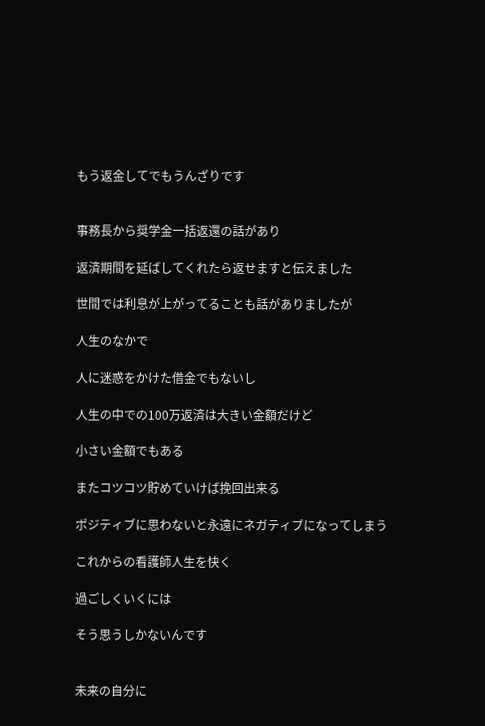もう返金してでもうんざりです


事務長から奨学金一括返還の話があり

返済期間を延ばしてくれたら返せますと伝えました

世間では利息が上がってることも話がありましたが

人生のなかで

人に迷惑をかけた借金でもないし

人生の中での100万返済は大きい金額だけど

小さい金額でもある

またコツコツ貯めていけば挽回出来る

ポジティブに思わないと永遠にネガティブになってしまう

これからの看護師人生を快く

過ごしくいくには

そう思うしかないんです


未来の自分に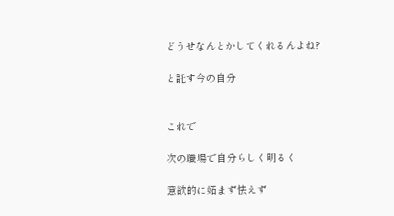どうせなんとかしてくれるんよね?

と託す今の自分


これで

次の職場で自分らしく明るく

意欲的に妬まず怯えず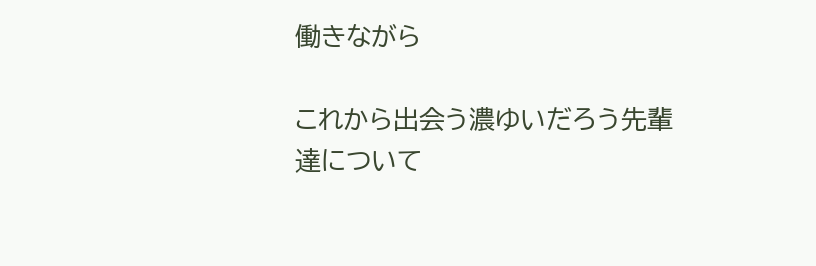働きながら

これから出会う濃ゆいだろう先輩達について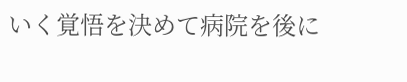いく覚悟を決めて病院を後に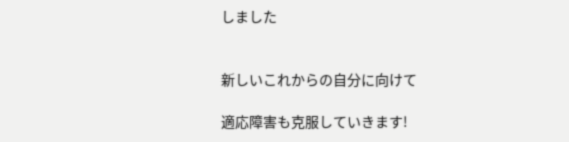しました


新しいこれからの自分に向けて

適応障害も克服していきます!